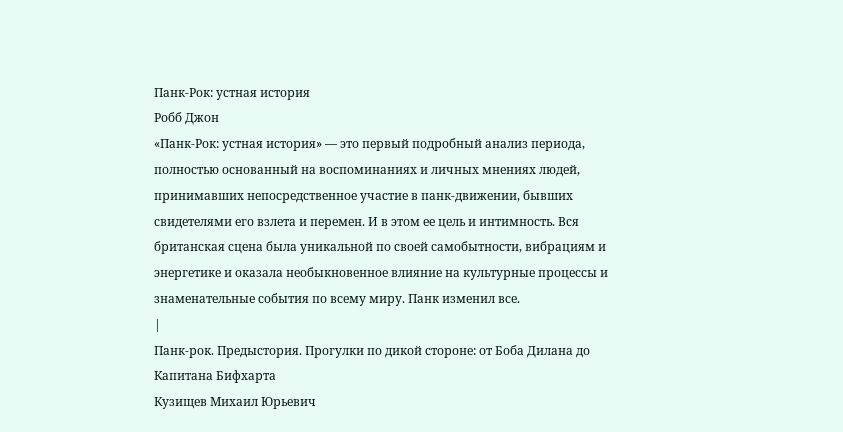Панк-Рок: устная история
Робб Джон
«Панк-Рок: устная история» — это первый подробный анализ периода, полностью основанный на воспоминаниях и личных мнениях людей, принимавших непосредственное участие в панк-движении, бывших свидетелями его взлета и перемен. И в этом ее цель и интимность. Вся британская сцена была уникальной по своей самобытности, вибрациям и энергетике и оказала необыкновенное влияние на культурные процессы и знаменательные события по всему миру. Панк изменил все.
|
Панк-рок. Предыстория. Прогулки по дикой стороне: от Боба Дилана до Капитана Бифхарта
Кузищев Михаил Юрьевич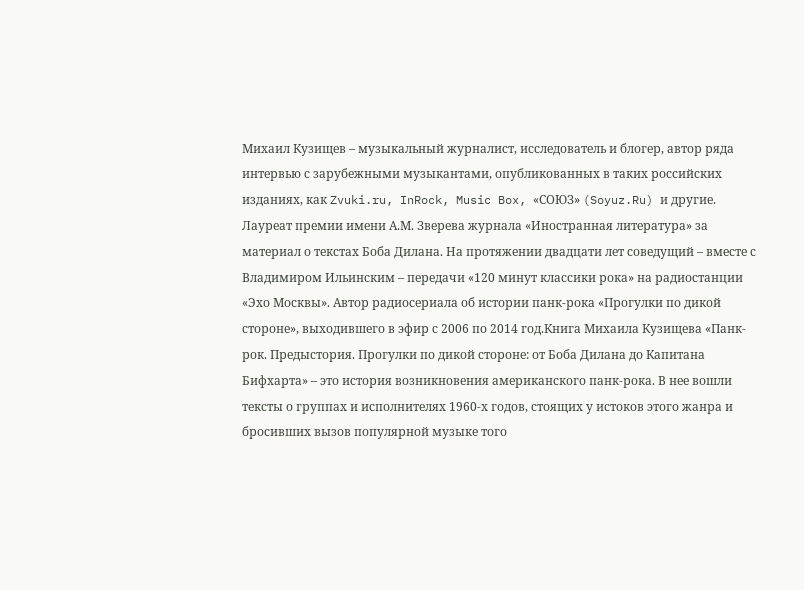Михаил Кузищев – музыкальный журналист, исследователь и блогер, автор ряда интервью с зарубежными музыкантами, опубликованных в таких российских изданиях, как Zvuki.ru, InRock, Music Box, «СОЮЗ» (Soyuz.Ru) и другие. Лауреат премии имени А.М. Зверева журнала «Иностранная литература» за материал о текстах Боба Дилана. На протяжении двадцати лет соведущий – вместе с Владимиром Ильинским – передачи «120 минут классики рока» на радиостанции «Эхо Москвы». Автор радиосериала об истории панк-рока «Прогулки по дикой стороне», выходившего в эфир с 2006 по 2014 год.Книга Михаила Кузищева «Панк-рок. Предыстория. Прогулки по дикой стороне: от Боба Дилана до Капитана Бифхарта» – это история возникновения американского панк-рока. В нее вошли тексты о группах и исполнителях 1960-х годов, стоящих у истоков этого жанра и бросивших вызов популярной музыке того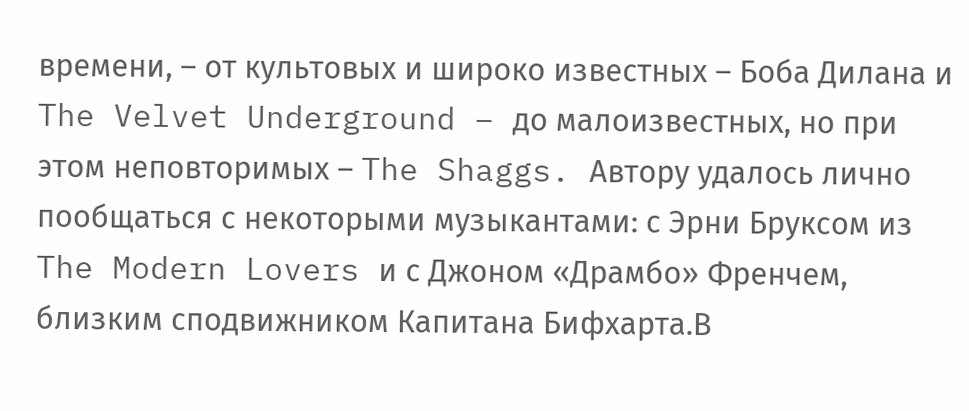времени, – от культовых и широко известных – Боба Дилана и The Velvet Underground – до малоизвестных, но при этом неповторимых – The Shaggs. Автору удалось лично пообщаться с некоторыми музыкантами: с Эрни Бруксом из The Modern Lovers и с Джоном «Драмбо» Френчем, близким сподвижником Капитана Бифхарта.В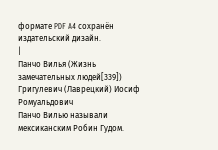формате PDF A4 сохранён издательский дизайн.
|
Панчо Вилья (Жизнь замечательных людей[339])
Григулевич (Лаврецкий) Иосиф Ромуальдович
Панчо Вилью называли мексиканским Робин Гудом.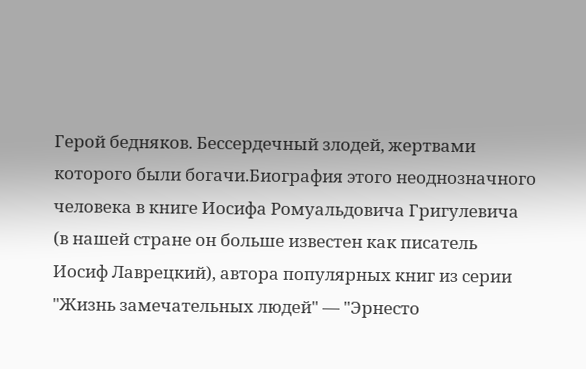Герой бедняков. Бессердечный злодей, жертвами которого были богачи.Биография этого неоднозначного человека в книге Иосифа Ромуальдовича Григулевича (в нашей стране он больше известен как писатель Иосиф Лаврецкий), автора популярных книг из серии "Жизнь замечательных людей" — "Эрнесто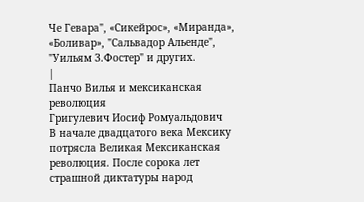Че Гевара", «Сикейрос», «Миранда», «Боливар», "Сальвадор Альенде", "Уильям З.Фостер" и других.
|
Панчо Вилья и мексиканская революция
Григулевич Иосиф Ромуальдович
В начале двадцатого века Мексику потрясла Великая Мексиканская революция. После сорока лет страшной диктатуры народ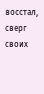восстал, сверг своих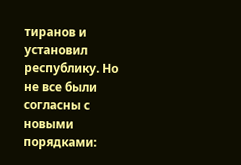тиранов и установил республику. Но не все были согласны с новыми порядками: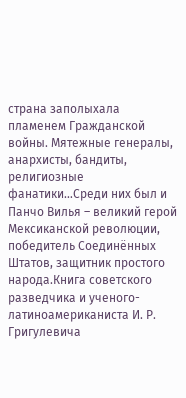страна заполыхала пламенем Гражданской войны. Мятежные генералы, анархисты, бандиты, религиозные фанатики…Среди них был и Панчо Вилья – великий герой Мексиканской революции, победитель Соединённых Штатов, защитник простого народа.Книга советского разведчика и ученого-латиноамериканиста И. Р. Григулевича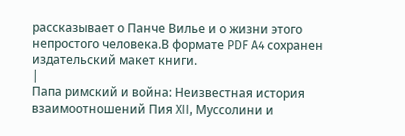рассказывает о Панче Вилье и о жизни этого непростого человека.В формате PDF A4 сохранен издательский макет книги.
|
Папа римский и война: Неизвестная история взаимоотношений Пия XII, Муссолини и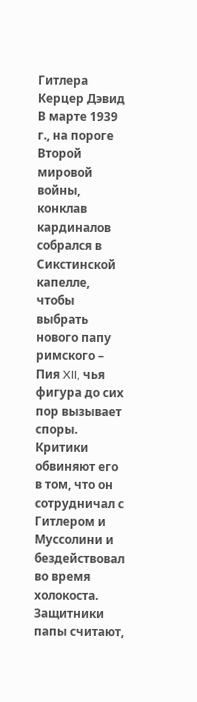Гитлера
Керцер Дэвид
В марте 1939 г., на пороге Второй мировой войны, конклав кардиналов собрался в Сикстинской капелле, чтобы выбрать нового папу римского – Пия XII, чья фигура до сих пор вызывает споры. Критики обвиняют его в том, что он сотрудничал с Гитлером и Муссолини и бездействовал во время холокоста. Защитники папы считают,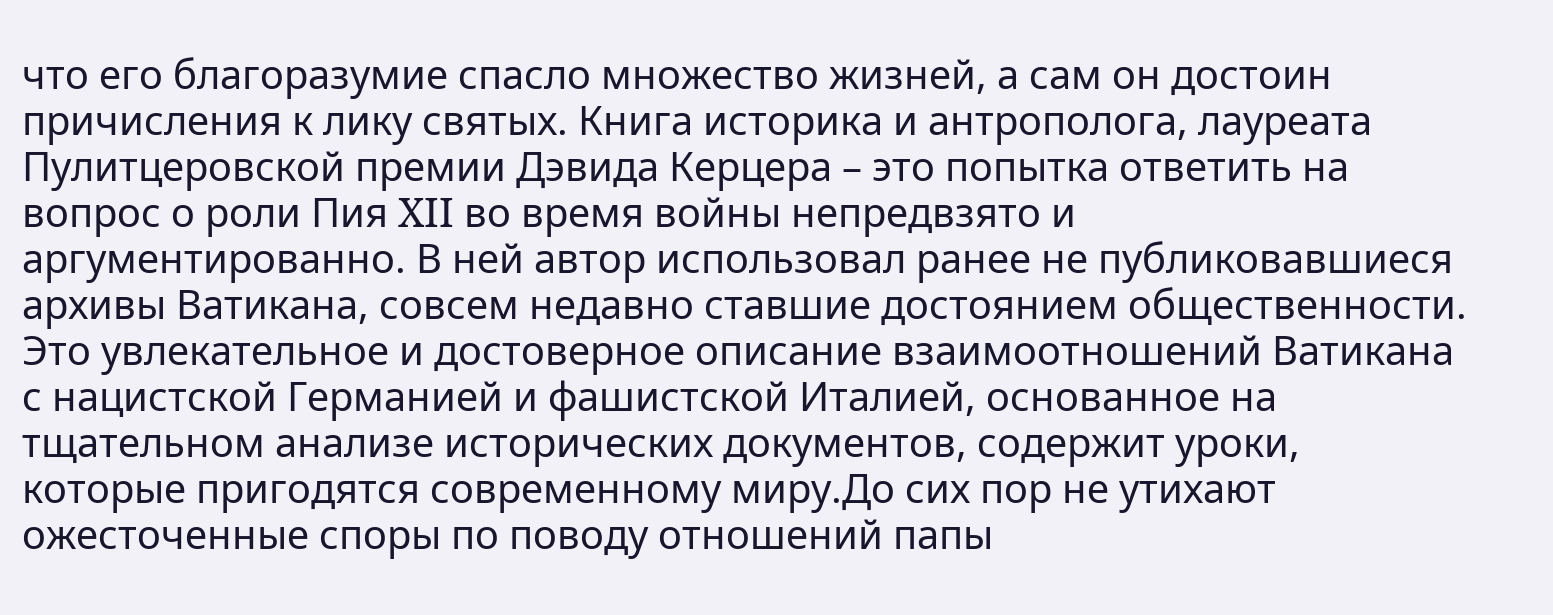что его благоразумие спасло множество жизней, а сам он достоин причисления к лику святых. Книга историка и антрополога, лауреата Пулитцеровской премии Дэвида Керцера – это попытка ответить на вопрос о роли Пия XII во время войны непредвзято и аргументированно. В ней автор использовал ранее не публиковавшиеся архивы Ватикана, совсем недавно ставшие достоянием общественности. Это увлекательное и достоверное описание взаимоотношений Ватикана с нацистской Германией и фашистской Италией, основанное на тщательном анализе исторических документов, содержит уроки, которые пригодятся современному миру.До сих пор не утихают ожесточенные споры по поводу отношений папы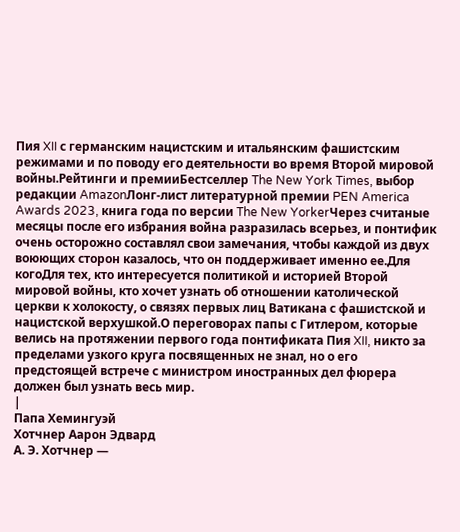Пия XII с германским нацистским и итальянским фашистским режимами и по поводу его деятельности во время Второй мировой войны.Рейтинги и премииБестселлер The New York Times, выбор редакции AmazonЛонг-лист литературной премии PEN America Awards 2023, книга года по версии The New YorkerЧерез считаные месяцы после его избрания война разразилась всерьез, и понтифик очень осторожно составлял свои замечания, чтобы каждой из двух воюющих сторон казалось, что он поддерживает именно ее.Для когоДля тех, кто интересуется политикой и историей Второй мировой войны, кто хочет узнать об отношении католической церкви к холокосту, о связях первых лиц Ватикана с фашистской и нацистской верхушкой.О переговорах папы с Гитлером, которые велись на протяжении первого года понтификата Пия XII, никто за пределами узкого круга посвященных не знал, но о его предстоящей встрече с министром иностранных дел фюрера должен был узнать весь мир.
|
Папа Хемингуэй
Хотчнер Аарон Эдвард
А. Э. Хотчнер —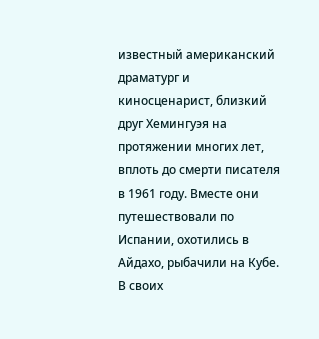известный американский драматург и киносценарист, близкий друг Хемингуэя на протяжении многих лет, вплоть до смерти писателя в 1961 году. Вместе они путешествовали по Испании, охотились в Айдахо, рыбачили на Кубе. В своих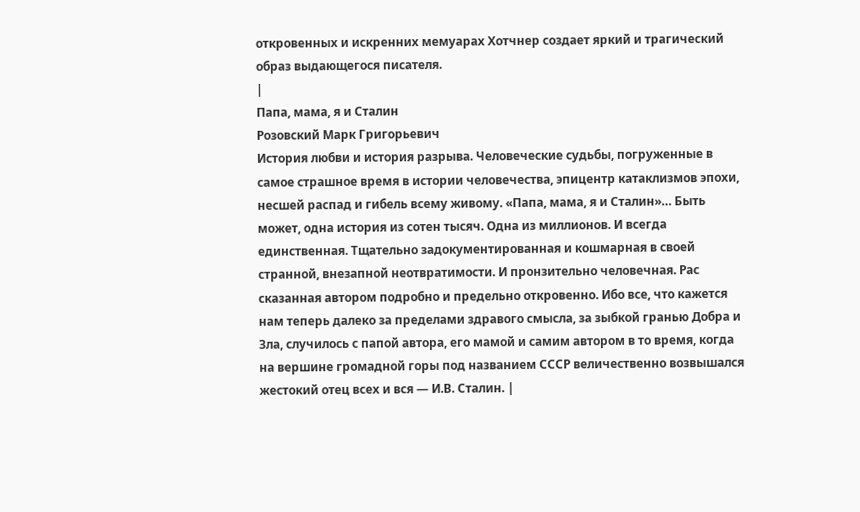откровенных и искренних мемуарах Хотчнер создает яркий и трагический образ выдающегося писателя.
|
Папа, мама, я и Сталин
Розовский Марк Григорьевич
История любви и история разрыва. Человеческие судьбы, погруженные в самое страшное время в истории человечества, эпицентр катаклизмов эпохи, несшей распад и гибель всему живому. «Папа, мама, я и Сталин»… Быть может, одна история из сотен тысяч. Одна из миллионов. И всегда единственная. Тщательно задокументированная и кошмарная в своей странной, внезапной неотвратимости. И пронзительно человечная. Рас сказанная автором подробно и предельно откровенно. Ибо все, что кажется нам теперь далеко за пределами здравого смысла, за зыбкой гранью Добра и Зла, случилось с папой автора, его мамой и самим автором в то время, когда на вершине громадной горы под названием СССР величественно возвышался жестокий отец всех и вся — И.В. Сталин. |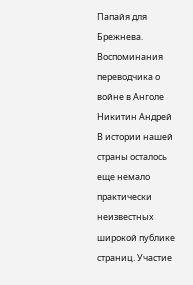Папайя для Брежнева. Воспоминания переводчика о войне в Анголе
Никитин Андрей
В истории нашей страны осталось еще немало практически неизвестных широкой публике страниц. Участие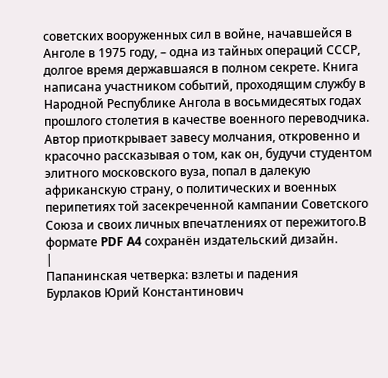советских вооруженных сил в войне, начавшейся в Анголе в 1975 году, – одна из тайных операций СССР, долгое время державшаяся в полном секрете. Книга написана участником событий, проходящим службу в Народной Республике Ангола в восьмидесятых годах прошлого столетия в качестве военного переводчика. Автор приоткрывает завесу молчания, откровенно и красочно рассказывая о том, как он, будучи студентом элитного московского вуза, попал в далекую африканскую страну, о политических и военных перипетиях той засекреченной кампании Советского Союза и своих личных впечатлениях от пережитого.В формате PDF A4 сохранён издательский дизайн.
|
Папанинская четверка: взлеты и падения
Бурлаков Юрий Константинович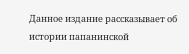Данное издание рассказывает об истории папанинской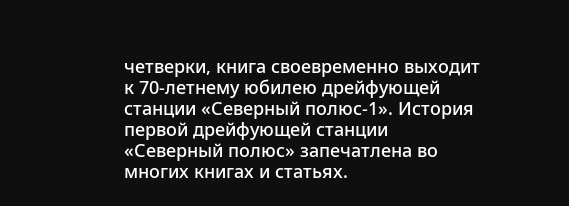четверки, книга своевременно выходит к 70-летнему юбилею дрейфующей станции «Северный полюс-1». История первой дрейфующей станции «Северный полюс» запечатлена во многих книгах и статьях.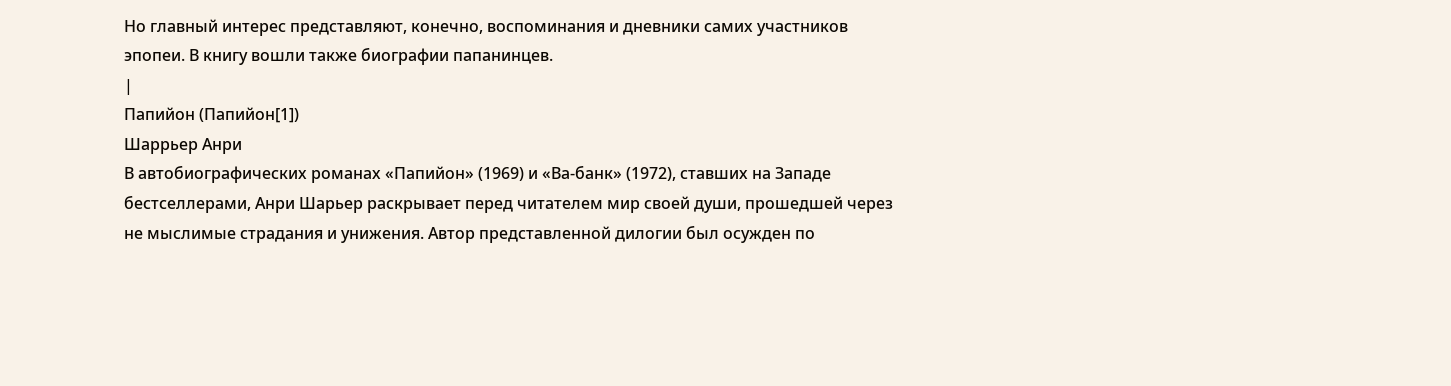Но главный интерес представляют, конечно, воспоминания и дневники самих участников эпопеи. В книгу вошли также биографии папанинцев.
|
Папийон (Папийон[1])
Шаррьер Анри
В автобиографических романах «Папийон» (1969) и «Ва-банк» (1972), ставших на Западе бестселлерами, Анри Шарьер раскрывает перед читателем мир своей души, прошедшей через не мыслимые страдания и унижения. Автор представленной дилогии был осужден по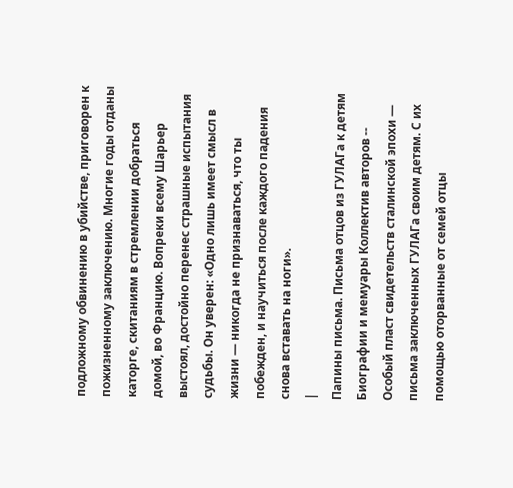подложному обвинению в убийстве, приговорен к пожизненному заключению. Многие годы отданы каторге, скитаниям в стремлении добраться домой, во Францию. Вопреки всему Шарьер выстоял, достойно перенес страшные испытания судьбы. Он уверен: «Одно лишь имеет смысл в жизни — никогда не признаваться, что ты побежден, и научиться после каждого падения снова вставать на ноги».
|
Папины письма. Письма отцов из ГУЛАГа к детям
Биографии и мемуары Коллектив авторов --
Особый пласт свидетельств сталинской эпохи — письма заключенных ГУЛАГа своим детям. С их помощью оторванные от семей отцы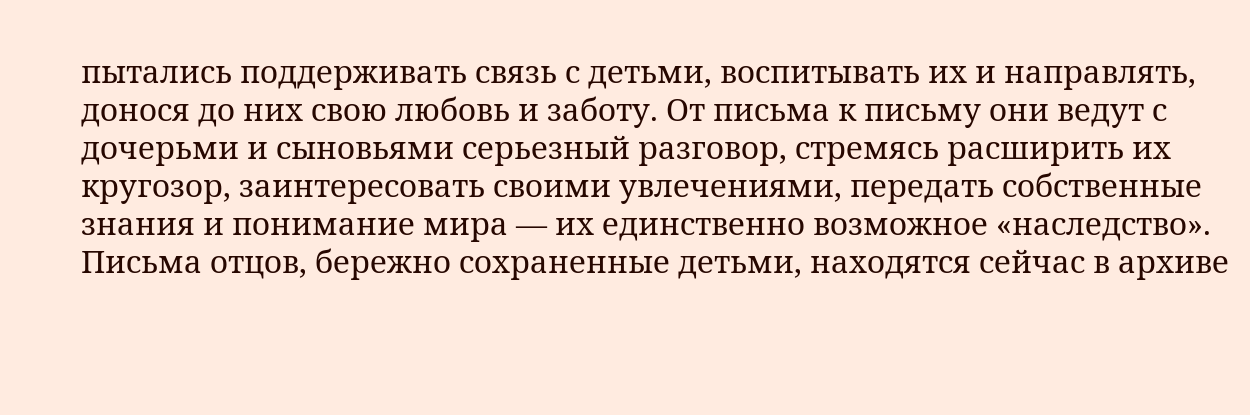пытались поддерживать связь с детьми, воспитывать их и направлять, донося до них свою любовь и заботу. От письма к письму они ведут с дочерьми и сыновьями серьезный разговор, стремясь расширить их кругозор, заинтересовать своими увлечениями, передать собственные знания и понимание мира — их единственно возможное «наследство». Письма отцов, бережно сохраненные детьми, находятся сейчас в архиве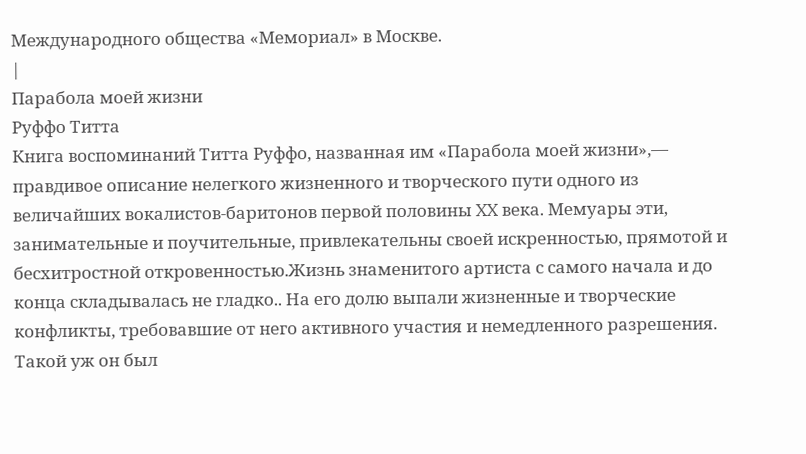Международного общества «Мемориал» в Москве.
|
Парабола моей жизни
Руффо Титта
Книга воспоминаний Титта Руффо, названная им «Парабола моей жизни»,— правдивое описание нелегкого жизненного и творческого пути одного из величайших вокалистов-баритонов первой половины XX века. Мемуары эти, занимательные и поучительные, привлекательны своей искренностью, прямотой и бесхитростной откровенностью.Жизнь знаменитого артиста с самого начала и до конца складывалась не гладко.. На его долю выпали жизненные и творческие конфликты, требовавшие от него активного участия и немедленного разрешения. Такой уж он был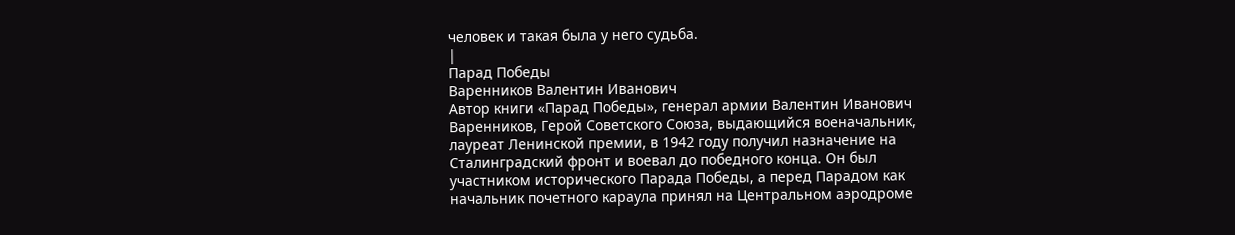человек и такая была у него судьба.
|
Парад Победы
Варенников Валентин Иванович
Автор книги «Парад Победы», генерал армии Валентин Иванович Варенников, Герой Советского Союза, выдающийся военачальник, лауреат Ленинской премии, в 1942 году получил назначение на Сталинградский фронт и воевал до победного конца. Он был участником исторического Парада Победы, а перед Парадом как начальник почетного караула принял на Центральном аэродроме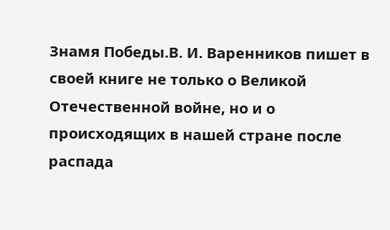Знамя Победы.В. И. Варенников пишет в своей книге не только о Великой Отечественной войне, но и о происходящих в нашей стране после распада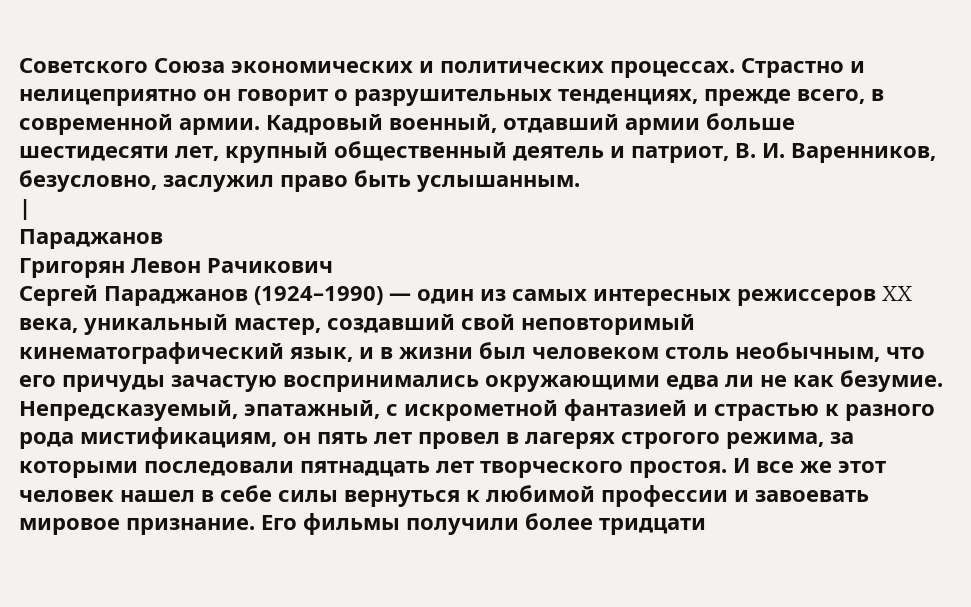Советского Союза экономических и политических процессах. Страстно и нелицеприятно он говорит о разрушительных тенденциях, прежде всего, в современной армии. Кадровый военный, отдавший армии больше шестидесяти лет, крупный общественный деятель и патриот, В. И. Варенников, безусловно, заслужил право быть услышанным.
|
Параджанов
Григорян Левон Рачикович
Сергей Параджанов (1924–1990) — один из самых интересных режиссеров XX века, уникальный мастер, создавший свой неповторимый кинематографический язык, и в жизни был человеком столь необычным, что его причуды зачастую воспринимались окружающими едва ли не как безумие. Непредсказуемый, эпатажный, с искрометной фантазией и страстью к разного рода мистификациям, он пять лет провел в лагерях строгого режима, за которыми последовали пятнадцать лет творческого простоя. И все же этот человек нашел в себе силы вернуться к любимой профессии и завоевать мировое признание. Его фильмы получили более тридцати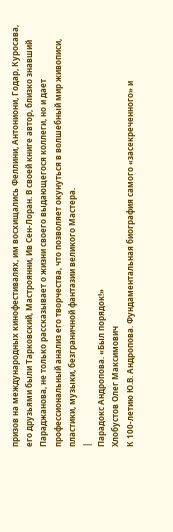призов на международных кинофестивалях, им восхищались Феллини, Антониони, Годар, Куросава, его друзьями были Тарковский, Мастроянни, Ив Сен-Лоран. В своей книге автор, близко знавший Параджанова, не только рассказывает о жизни своего выдающегося коллеги, но и дает профессиональный анализ его творчества, что позволяет окунуться в волшебный мир живописи, пластики, музыки, безграничной фантазии великого Мастера.
|
Парадокс Андропова. «Был порядок!»
Хлобустов Олег Максимович
К 100-летию Ю.В. Андропова. Фундаментальная биография самого «засекреченного» и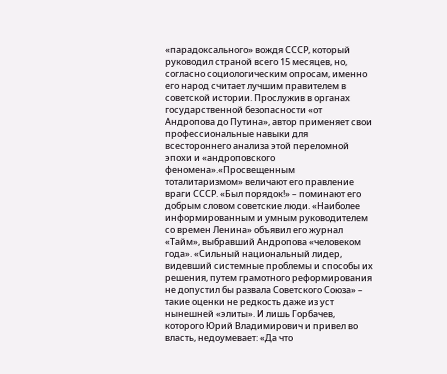«парадоксального» вождя СССР, который руководил страной всего 15 месяцев, но, согласно социологическим опросам, именно его народ считает лучшим правителем в советской истории. Прослужив в органах государственной безопасности «от Андропова до Путина», автор применяет свои профессиональные навыки для всестороннего анализа этой переломной эпохи и «андроповского феномена».«Просвещенным тоталитаризмом» величают его правление враги СССР. «Был порядок!» – поминают его добрым словом советские люди. «Наиболее информированным и умным руководителем со времен Ленина» объявил его журнал «Тайм», выбравший Андропова «человеком года». «Сильный национальный лидер, видевший системные проблемы и способы их решения, путем грамотного реформирования не допустил бы развала Советского Союза» – такие оценки не редкость даже из уст нынешней «элиты». И лишь Горбачев, которого Юрий Владимирович и привел во власть, недоумевает: «Да что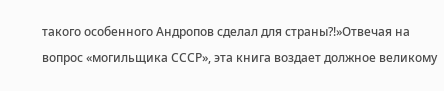такого особенного Андропов сделал для страны?!»Отвечая на вопрос «могильщика СССР», эта книга воздает должное великому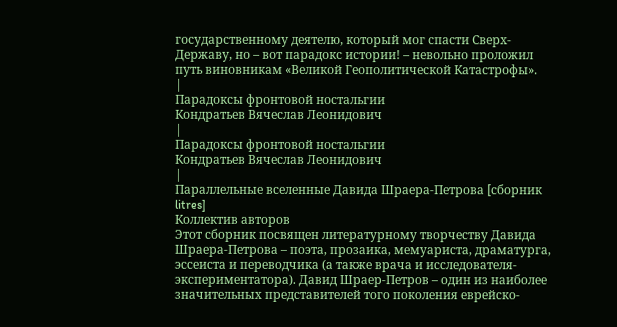государственному деятелю, который мог спасти Сверх-Державу, но – вот парадокс истории! – невольно проложил путь виновникам «Великой Геополитической Катастрофы».
|
Парадоксы фронтовой ностальгии
Кондратьев Вячеслав Леонидович
|
Парадоксы фронтовой ностальгии
Кондратьев Вячеслав Леонидович
|
Параллельные вселенные Давида Шраера-Петрова [сборник litres]
Коллектив авторов
Этот сборник посвящен литературному творчеству Давида Шраера-Петрова – поэта, прозаика, мемуариста, драматурга, эссеиста и переводчика (а также врача и исследователя-экспериментатора). Давид Шраер-Петров – один из наиболее значительных представителей того поколения еврейско-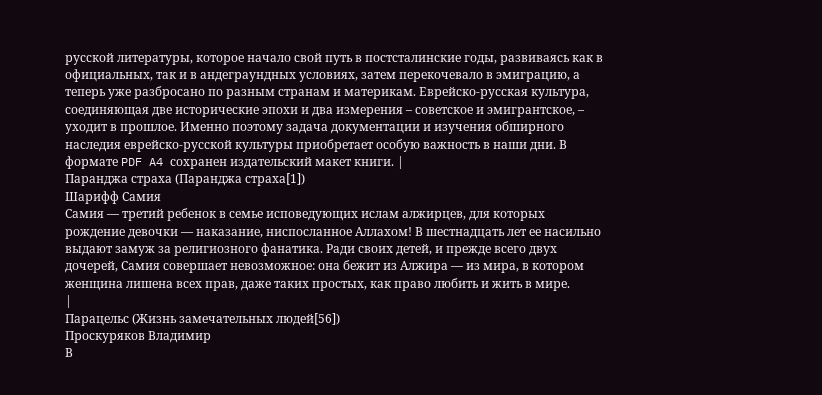русской литературы, которое начало свой путь в постсталинские годы, развиваясь как в официальных, так и в андеграундных условиях, затем перекочевало в эмиграцию, а теперь уже разбросано по разным странам и материкам. Еврейско-русская культура, соединяющая две исторические эпохи и два измерения – советское и эмигрантское, – уходит в прошлое. Именно поэтому задача документации и изучения обширного наследия еврейско-русской культуры приобретает особую важность в наши дни. В формате PDF A4 сохранен издательский макет книги. |
Паранджа страха (Паранджа страха[1])
Шарифф Самия
Самия — третий ребенок в семье исповедующих ислам алжирцев, для которых рождение девочки — наказание, ниспосланное Аллахом! В шестнадцать лет ее насильно выдают замуж за религиозного фанатика. Ради своих детей, и прежде всего двух дочерей, Самия совершает невозможное: она бежит из Алжира — из мира, в котором женщина лишена всех прав, даже таких простых, как право любить и жить в мире.
|
Парацельс (Жизнь замечательных людей[56])
Проскуряков Владимир
В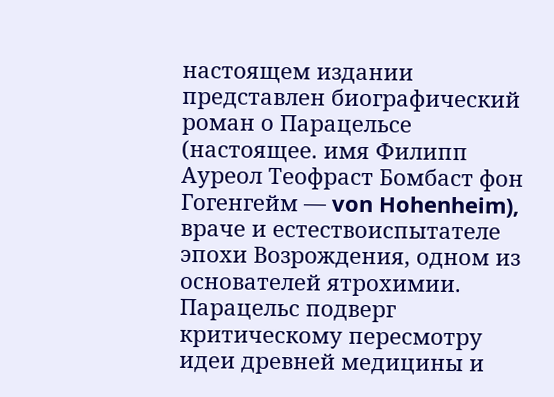настоящем издании представлен биографический роман о Парацельсе (настоящее. имя Филипп Ауреол Теофраст Бомбаст фон Гогенгейм — von Hohenheim), враче и естествоиспытателе эпохи Возрождения, одном из основателей ятрохимии. Парацельс подверг критическому пересмотру идеи древней медицины и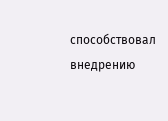способствовал внедрению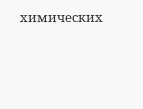химических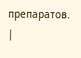препаратов.
|